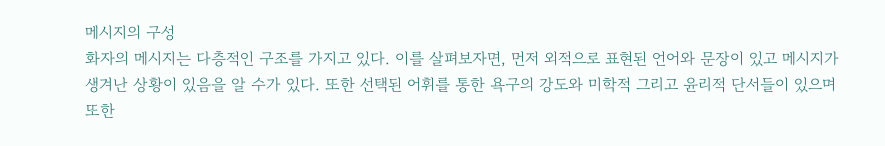메시지의 구성
화자의 메시지는 다층적인 구조를 가지고 있다. 이를 살펴보자면, 먼저 외적으로 표현된 언어와 문장이 있고 메시지가 생겨난 상황이 있음을 알 수가 있다. 또한 선택된 어휘를 통한 욕구의 강도와 미학적 그리고 윤리적 단서들이 있으며 또한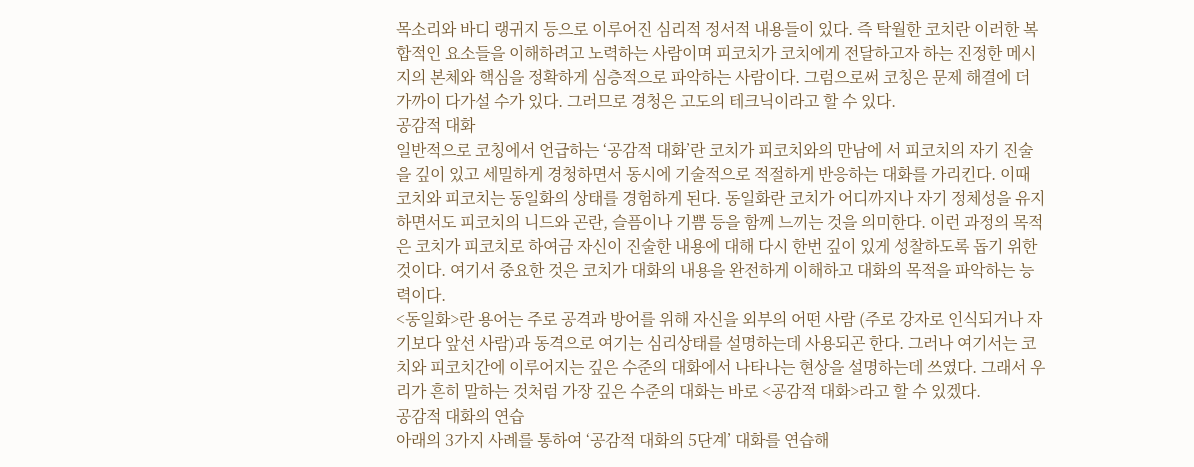목소리와 바디 랭귀지 등으로 이루어진 심리적 정서적 내용들이 있다. 즉 탁월한 코치란 이러한 복합적인 요소들을 이해하려고 노력하는 사람이며 피코치가 코치에게 전달하고자 하는 진정한 메시지의 본체와 핵심을 정확하게 심층적으로 파악하는 사람이다. 그럼으로써 코칭은 문제 해결에 더 가까이 다가설 수가 있다. 그러므로 경청은 고도의 테크닉이라고 할 수 있다.
공감적 대화
일반적으로 코칭에서 언급하는 ‘공감적 대화’란 코치가 피코치와의 만남에 서 피코치의 자기 진술을 깊이 있고 세밀하게 경청하면서 동시에 기술적으로 적절하게 반응하는 대화를 가리킨다. 이때 코치와 피코치는 동일화의 상태를 경험하게 된다. 동일화란 코치가 어디까지나 자기 정체성을 유지하면서도 피코치의 니드와 곤란, 슬픔이나 기쁨 등을 함께 느끼는 것을 의미한다. 이런 과정의 목적은 코치가 피코치로 하여금 자신이 진술한 내용에 대해 다시 한번 깊이 있게 성찰하도록 돕기 위한 것이다. 여기서 중요한 것은 코치가 대화의 내용을 완전하게 이해하고 대화의 목적을 파악하는 능력이다.
<동일화>란 용어는 주로 공격과 방어를 위해 자신을 외부의 어떤 사람 (주로 강자로 인식되거나 자기보다 앞선 사람)과 동격으로 여기는 심리상태를 설명하는데 사용되곤 한다. 그러나 여기서는 코치와 피코치간에 이루어지는 깊은 수준의 대화에서 나타나는 현상을 설명하는데 쓰였다. 그래서 우리가 흔히 말하는 것처럼 가장 깊은 수준의 대화는 바로 <공감적 대화>라고 할 수 있겠다.
공감적 대화의 연습
아래의 3가지 사례를 통하여 ‘공감적 대화의 5단계’ 대화를 연습해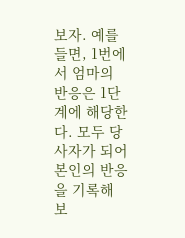보자. 예를 들면, 1번에서 엄마의 반응은 1단계에 해당한다. 모두 당사자가 되어 본인의 반응을 기록해 보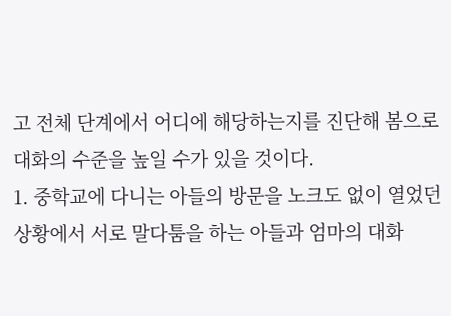고 전체 단계에서 어디에 해당하는지를 진단해 봄으로 대화의 수준을 높일 수가 있을 것이다.
1. 중학교에 다니는 아들의 방문을 노크도 없이 열었던상황에서 서로 말다툼을 하는 아들과 엄마의 대화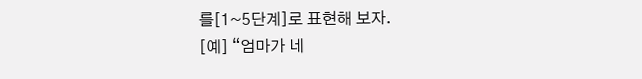를[1~5단계]로 표현해 보자.
[예] “엄마가 네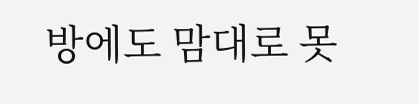방에도 맘대로 못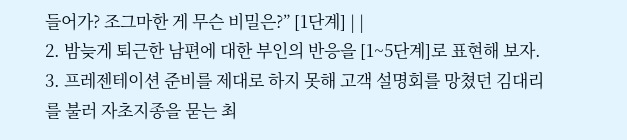들어가? 조그마한 게 무슨 비밀은?” [1단계] | |
2. 밤늦게 퇴근한 남편에 대한 부인의 반응을 [1~5단계]로 표현해 보자.
3. 프레젠테이션 준비를 제대로 하지 못해 고객 설명회를 망쳤던 김대리를 불러 자초지종을 묻는 최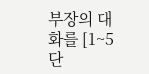부장의 대화를 [1~5단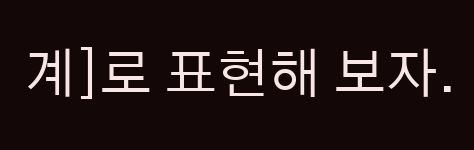계]로 표현해 보자.